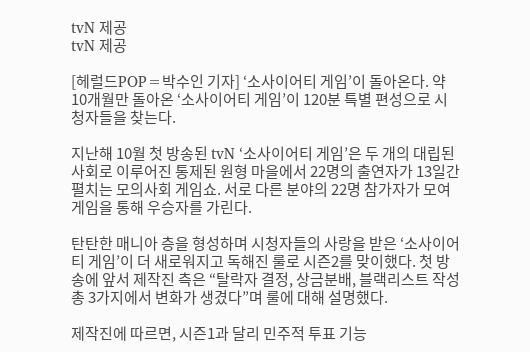tvN 제공
tvN 제공

[헤럴드POP=박수인 기자] ‘소사이어티 게임’이 돌아온다. 약 10개월만 돌아온 ‘소사이어티 게임’이 120분 특별 편성으로 시청자들을 찾는다.

지난해 10월 첫 방송된 tvN ‘소사이어티 게임’은 두 개의 대립된 사회로 이루어진 통제된 원형 마을에서 22명의 출연자가 13일간 펼치는 모의사회 게임쇼. 서로 다른 분야의 22명 참가자가 모여 게임을 통해 우승자를 가린다.

탄탄한 매니아 층을 형성하며 시청자들의 사랑을 받은 ‘소사이어티 게임’이 더 새로워지고 독해진 룰로 시즌2를 맞이했다. 첫 방송에 앞서 제작진 측은 “탈락자 결정, 상금분배, 블랙리스트 작성 총 3가지에서 변화가 생겼다”며 룰에 대해 설명했다.

제작진에 따르면, 시즌1과 달리 민주적 투표 기능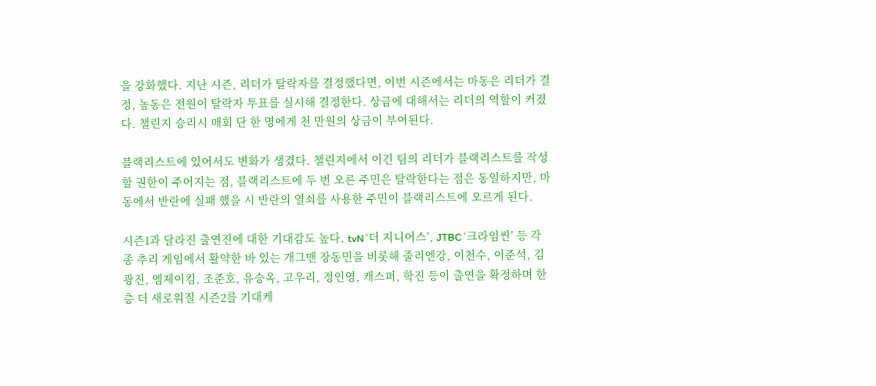을 강화했다. 지난 시즌, 리더가 탈락자를 결정했다면, 이번 시즌에서는 마동은 리더가 결정, 높동은 전원이 탈락자 투표를 실시해 결정한다. 상금에 대해서는 리더의 역할이 커졌다. 챌린지 승리시 매회 단 한 명에게 천 만원의 상금이 부여된다.

블랙리스트에 있어서도 변화가 생겼다. 챌린지에서 이긴 팀의 리더가 블랙리스트를 작성할 권한이 주어지는 점, 블랙리스트에 두 번 오른 주민은 탈락한다는 점은 동일하지만, 마동에서 반란에 실패 했을 시 반란의 열쇠를 사용한 주민이 블랙리스트에 오르게 된다.

시즌1과 달라진 출연진에 대한 기대감도 높다. tvN ‘더 지니어스’, JTBC ‘크라임씬’ 등 각종 추리 게임에서 활약한 바 있는 개그맨 장동민을 비롯해 줄리엔강, 이천수, 이준석, 김광진, 엠제이킴, 조준호, 유승옥, 고우리, 정인영, 캐스퍼, 학진 등이 출연을 확정하며 한층 더 새로워질 시즌2를 기대케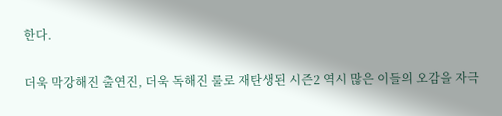한다.

더욱 막강해진 출연진, 더욱 독해진 룰로 재탄생된 시즌2 역시 많은 이들의 오감을 자극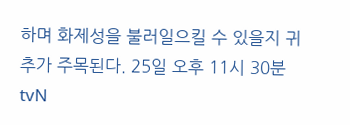하며 화제성을 불러일으킬 수 있을지 귀추가 주목된다. 25일 오후 11시 30분 tvN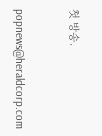첫 방송.


popnews@heraldcorp.com